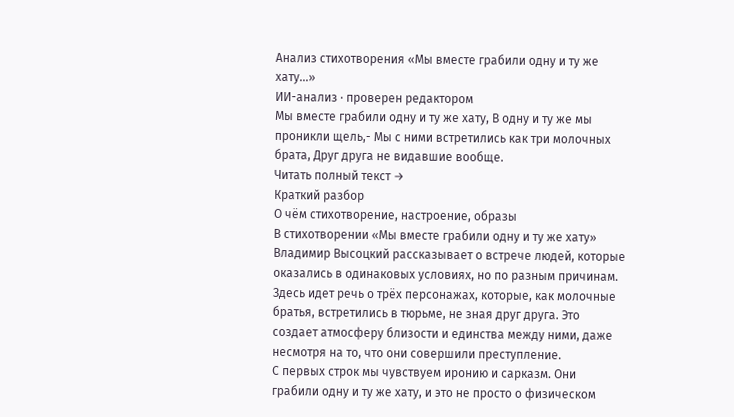Анализ стихотворения «Мы вместе грабили одну и ту же хату…»
ИИ-анализ · проверен редактором
Мы вместе грабили одну и ту же хату, В одну и ту же мы проникли щель,- Мы с ними встретились как три молочных брата, Друг друга не видавшие вообще.
Читать полный текст →
Краткий разбор
О чём стихотворение, настроение, образы
В стихотворении «Мы вместе грабили одну и ту же хату» Владимир Высоцкий рассказывает о встрече людей, которые оказались в одинаковых условиях, но по разным причинам. Здесь идет речь о трёх персонажах, которые, как молочные братья, встретились в тюрьме, не зная друг друга. Это создает атмосферу близости и единства между ними, даже несмотря на то, что они совершили преступление.
С первых строк мы чувствуем иронию и сарказм. Они грабили одну и ту же хату, и это не просто о физическом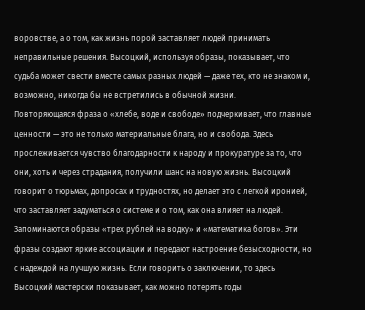воровстве, а о том, как жизнь порой заставляет людей принимать неправильные решения. Высоцкий, используя образы, показывает, что судьба может свести вместе самых разных людей — даже тех, кто не знаком и, возможно, никогда бы не встретились в обычной жизни.
Повторяющаяся фраза о «хлебе, воде и свободе» подчеркивает, что главные ценности — это не только материальные блага, но и свобода. Здесь прослеживается чувство благодарности к народу и прокуратуре за то, что они, хоть и через страдания, получили шанс на новую жизнь. Высоцкий говорит о тюрьмах, допросах и трудностях, но делает это с легкой иронией, что заставляет задуматься о системе и о том, как она влияет на людей.
Запоминаются образы «трех рублей на водку» и «математика богов». Эти фразы создают яркие ассоциации и передают настроение безысходности, но с надеждой на лучшую жизнь. Если говорить о заключении, то здесь Высоцкий мастерски показывает, как можно потерять годы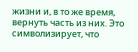жизни и, в то же время, вернуть часть из них. Это символизирует, что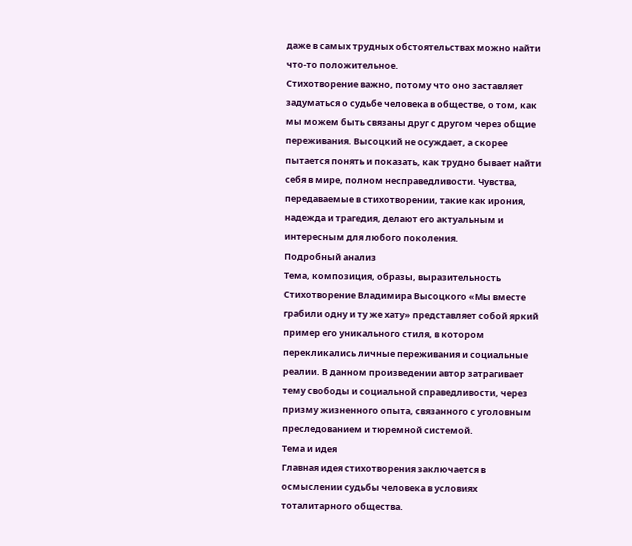даже в самых трудных обстоятельствах можно найти что-то положительное.
Стихотворение важно, потому что оно заставляет задуматься о судьбе человека в обществе, о том, как мы можем быть связаны друг с другом через общие переживания. Высоцкий не осуждает, а скорее пытается понять и показать, как трудно бывает найти себя в мире, полном несправедливости. Чувства, передаваемые в стихотворении, такие как ирония, надежда и трагедия, делают его актуальным и интересным для любого поколения.
Подробный анализ
Тема, композиция, образы, выразительность
Стихотворение Владимира Высоцкого «Мы вместе грабили одну и ту же хату» представляет собой яркий пример его уникального стиля, в котором перекликались личные переживания и социальные реалии. В данном произведении автор затрагивает тему свободы и социальной справедливости, через призму жизненного опыта, связанного с уголовным преследованием и тюремной системой.
Тема и идея
Главная идея стихотворения заключается в осмыслении судьбы человека в условиях тоталитарного общества.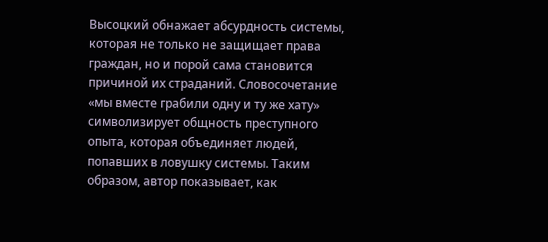Высоцкий обнажает абсурдность системы, которая не только не защищает права граждан, но и порой сама становится причиной их страданий. Словосочетание «мы вместе грабили одну и ту же хату» символизирует общность преступного опыта, которая объединяет людей, попавших в ловушку системы. Таким образом, автор показывает, как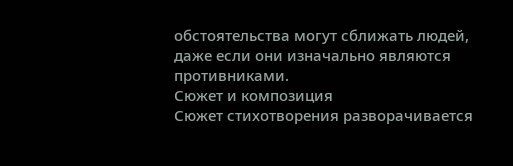обстоятельства могут сближать людей, даже если они изначально являются противниками.
Сюжет и композиция
Сюжет стихотворения разворачивается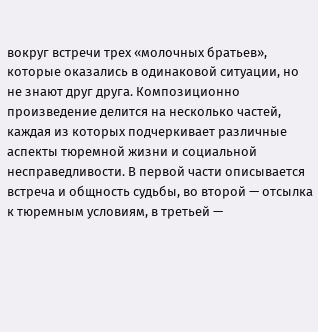вокруг встречи трех «молочных братьев», которые оказались в одинаковой ситуации, но не знают друг друга. Композиционно произведение делится на несколько частей, каждая из которых подчеркивает различные аспекты тюремной жизни и социальной несправедливости. В первой части описывается встреча и общность судьбы, во второй — отсылка к тюремным условиям, в третьей —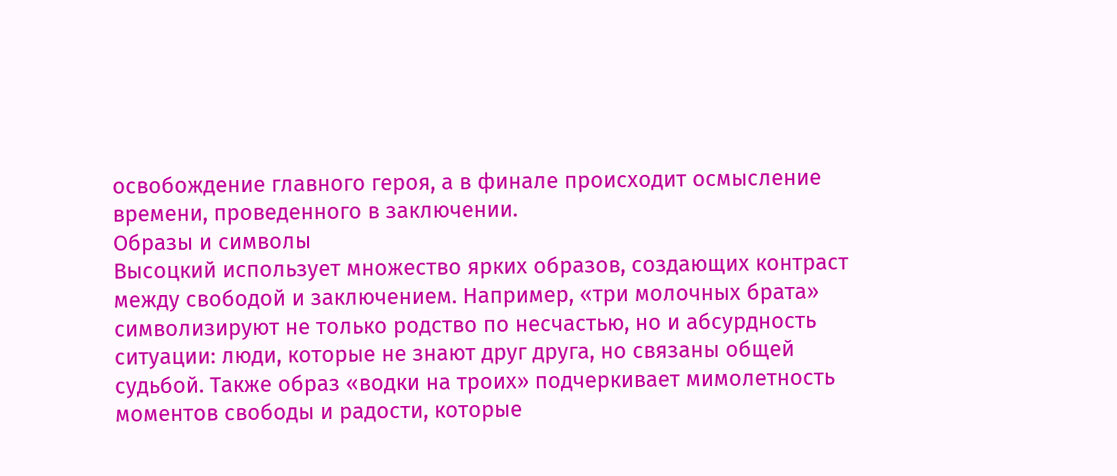освобождение главного героя, а в финале происходит осмысление времени, проведенного в заключении.
Образы и символы
Высоцкий использует множество ярких образов, создающих контраст между свободой и заключением. Например, «три молочных брата» символизируют не только родство по несчастью, но и абсурдность ситуации: люди, которые не знают друг друга, но связаны общей судьбой. Также образ «водки на троих» подчеркивает мимолетность моментов свободы и радости, которые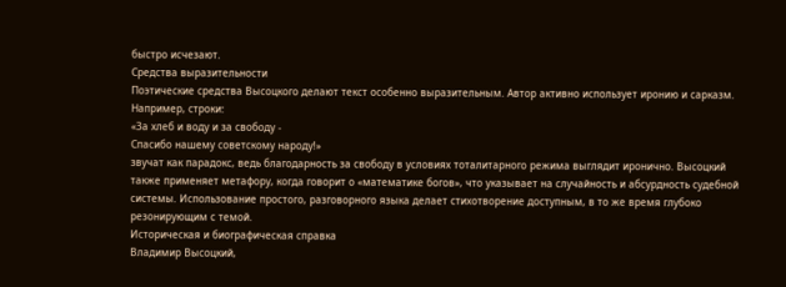быстро исчезают.
Средства выразительности
Поэтические средства Высоцкого делают текст особенно выразительным. Автор активно использует иронию и сарказм. Например, строки:
«За хлеб и воду и за свободу -
Спасибо нашему советскому народу!»
звучат как парадокс, ведь благодарность за свободу в условиях тоталитарного режима выглядит иронично. Высоцкий также применяет метафору, когда говорит о «математике богов», что указывает на случайность и абсурдность судебной системы. Использование простого, разговорного языка делает стихотворение доступным, в то же время глубоко резонирующим с темой.
Историческая и биографическая справка
Владимир Высоцкий,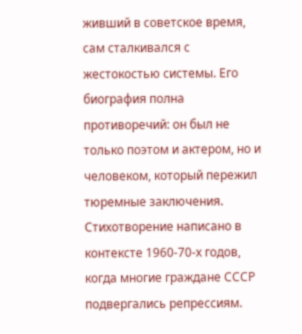живший в советское время, сам сталкивался с жестокостью системы. Его биография полна противоречий: он был не только поэтом и актером, но и человеком, который пережил тюремные заключения. Стихотворение написано в контексте 1960-70-х годов, когда многие граждане СССР подвергались репрессиям.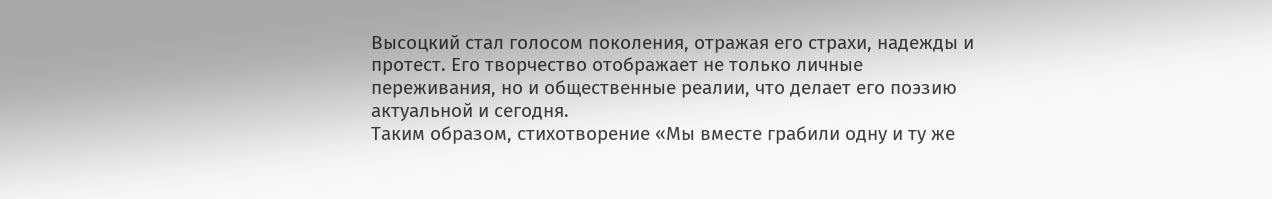Высоцкий стал голосом поколения, отражая его страхи, надежды и протест. Его творчество отображает не только личные переживания, но и общественные реалии, что делает его поэзию актуальной и сегодня.
Таким образом, стихотворение «Мы вместе грабили одну и ту же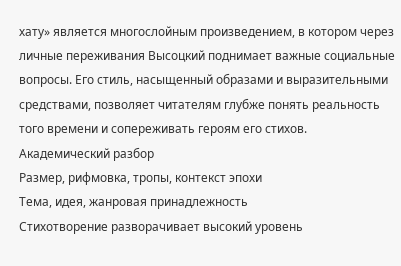хату» является многослойным произведением, в котором через личные переживания Высоцкий поднимает важные социальные вопросы. Его стиль, насыщенный образами и выразительными средствами, позволяет читателям глубже понять реальность того времени и сопереживать героям его стихов.
Академический разбор
Размер, рифмовка, тропы, контекст эпохи
Тема, идея, жанровая принадлежность
Стихотворение разворачивает высокий уровень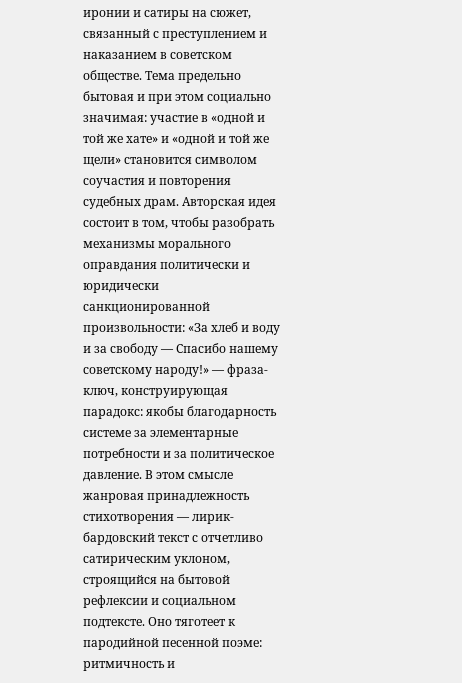иронии и сатиры на сюжет, связанный с преступлением и наказанием в советском обществе. Тема предельно бытовая и при этом социально значимая: участие в «одной и той же хате» и «одной и той же щели» становится символом соучастия и повторения судебных драм. Авторская идея состоит в том, чтобы разобрать механизмы морального оправдания политически и юридически санкционированной произвольности: «За хлеб и воду и за свободу — Спасибо нашему советскому народу!» — фраза-ключ, конструирующая парадокс: якобы благодарность системе за элементарные потребности и за политическое давление. В этом смысле жанровая принадлежность стихотворения — лирик-бардовский текст с отчетливо сатирическим уклоном, строящийся на бытовой рефлексии и социальном подтексте. Оно тяготеет к пародийной песенной поэме: ритмичность и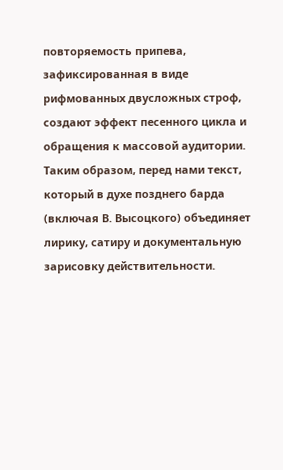повторяемость припева, зафиксированная в виде рифмованных двусложных строф, создают эффект песенного цикла и обращения к массовой аудитории. Таким образом, перед нами текст, который в духе позднего барда (включая В. Высоцкого) объединяет лирику, сатиру и документальную зарисовку действительности.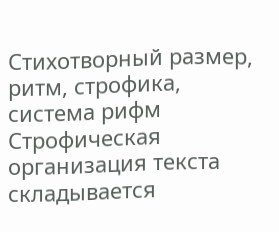Стихотворный размер, ритм, строфика, система рифм
Строфическая организация текста складывается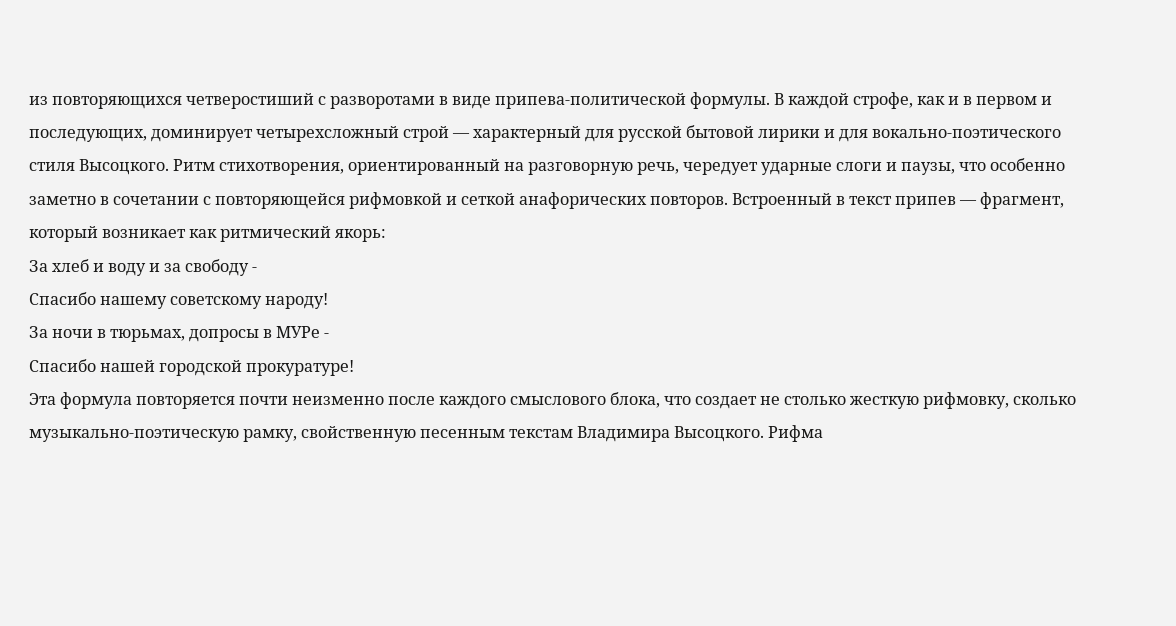из повторяющихся четверостиший с разворотами в виде припева-политической формулы. В каждой строфе, как и в первом и последующих, доминирует четырехсложный строй — характерный для русской бытовой лирики и для вокально-поэтического стиля Высоцкого. Ритм стихотворения, ориентированный на разговорную речь, чередует ударные слоги и паузы, что особенно заметно в сочетании с повторяющейся рифмовкой и сеткой анафорических повторов. Встроенный в текст припев — фрагмент, который возникает как ритмический якорь:
За хлеб и воду и за свободу -
Спасибо нашему советскому народу!
За ночи в тюрьмах, допросы в МУРе -
Спасибо нашей городской прокуратуре!
Эта формула повторяется почти неизменно после каждого смыслового блока, что создает не столько жесткую рифмовку, сколько музыкально-поэтическую рамку, свойственную песенным текстам Владимира Высоцкого. Рифма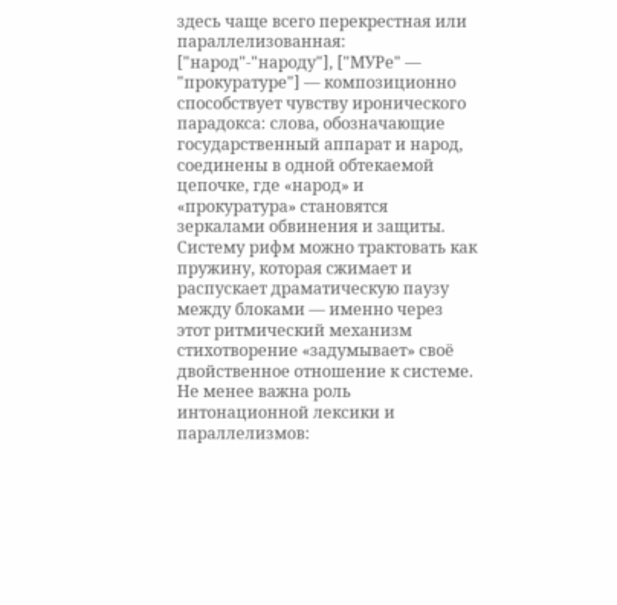здесь чаще всего перекрестная или параллелизованная: ["народ"-"народу"], ["МУРе" — "прокуратуре"] — композиционно способствует чувству иронического парадокса: слова, обозначающие государственный аппарат и народ, соединены в одной обтекаемой цепочке, где «народ» и «прокуратура» становятся зеркалами обвинения и защиты. Систему рифм можно трактовать как пружину, которая сжимает и распускает драматическую паузу между блоками — именно через этот ритмический механизм стихотворение «задумывает» своё двойственное отношение к системе.
Не менее важна роль интонационной лексики и параллелизмов: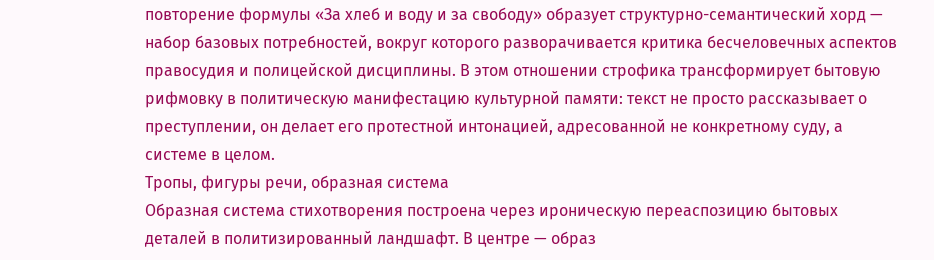повторение формулы «За хлеб и воду и за свободу» образует структурно-семантический хорд — набор базовых потребностей, вокруг которого разворачивается критика бесчеловечных аспектов правосудия и полицейской дисциплины. В этом отношении строфика трансформирует бытовую рифмовку в политическую манифестацию культурной памяти: текст не просто рассказывает о преступлении, он делает его протестной интонацией, адресованной не конкретному суду, а системе в целом.
Тропы, фигуры речи, образная система
Образная система стихотворения построена через ироническую переаспозицию бытовых деталей в политизированный ландшафт. В центре — образ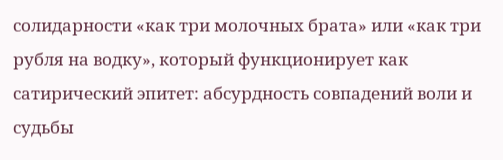солидарности «как три молочных брата» или «как три рубля на водку», который функционирует как сатирический эпитет: абсурдность совпадений воли и судьбы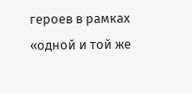героев в рамках «одной и той же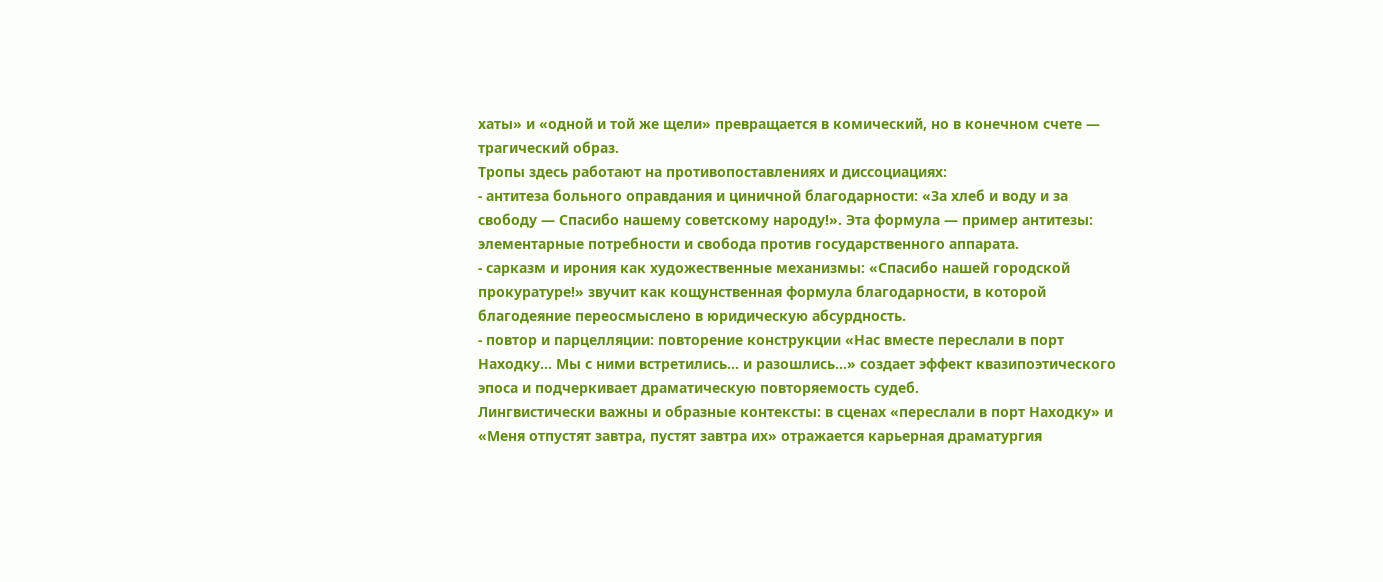хаты» и «одной и той же щели» превращается в комический, но в конечном счете — трагический образ.
Тропы здесь работают на противопоставлениях и диссоциациях:
- антитеза больного оправдания и циничной благодарности: «За хлеб и воду и за свободу — Спасибо нашему советскому народу!». Эта формула — пример антитезы: элементарные потребности и свобода против государственного аппарата.
- сарказм и ирония как художественные механизмы: «Спасибо нашей городской прокуратуре!» звучит как кощунственная формула благодарности, в которой благодеяние переосмыслено в юридическую абсурдность.
- повтор и парцелляции: повторение конструкции «Нас вместе переслали в порт Находку… Мы с ними встретились… и разошлись…» создает эффект квазипоэтического эпоса и подчеркивает драматическую повторяемость судеб.
Лингвистически важны и образные контексты: в сценах «переслали в порт Находку» и «Меня отпустят завтра, пустят завтра их» отражается карьерная драматургия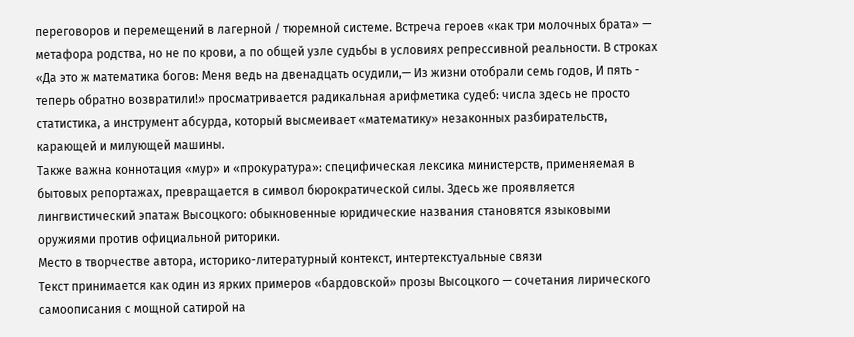переговоров и перемещений в лагерной / тюремной системе. Встреча героев «как три молочных брата» — метафора родства, но не по крови, а по общей узле судьбы в условиях репрессивной реальности. В строках «Да это ж математика богов: Меня ведь на двенадцать осудили,— Из жизни отобрали семь годов, И пять - теперь обратно возвратили!» просматривается радикальная арифметика судеб: числа здесь не просто статистика, а инструмент абсурда, который высмеивает «математику» незаконных разбирательств, карающей и милующей машины.
Также важна коннотация «мур» и «прокуратура»: специфическая лексика министерств, применяемая в бытовых репортажах, превращается в символ бюрократической силы. Здесь же проявляется лингвистический эпатаж Высоцкого: обыкновенные юридические названия становятся языковыми оружиями против официальной риторики.
Место в творчестве автора, историко-литературный контекст, интертекстуальные связи
Текст принимается как один из ярких примеров «бардовской» прозы Высоцкого — сочетания лирического самоописания с мощной сатирой на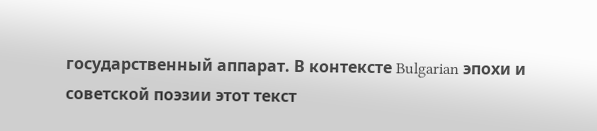государственный аппарат. В контексте Bulgarian эпохи и советской поэзии этот текст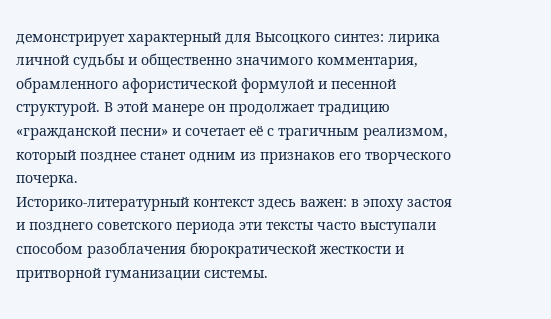демонстрирует характерный для Высоцкого синтез: лирика личной судьбы и общественно значимого комментария, обрамленного афористической формулой и песенной структурой. В этой манере он продолжает традицию «гражданской песни» и сочетает её с трагичным реализмом, который позднее станет одним из признаков его творческого почерка.
Историко-литературный контекст здесь важен: в эпоху застоя и позднего советского периода эти тексты часто выступали способом разоблачения бюрократической жесткости и притворной гуманизации системы.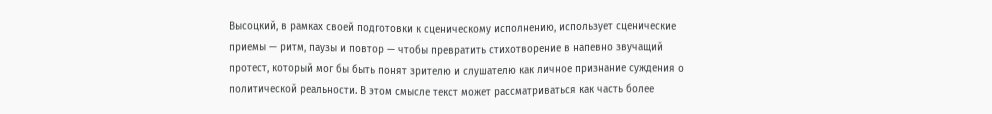Высоцкий, в рамках своей подготовки к сценическому исполнению, использует сценические приемы — ритм, паузы и повтор — чтобы превратить стихотворение в напевно звучащий протест, который мог бы быть понят зрителю и слушателю как личное признание суждения о политической реальности. В этом смысле текст может рассматриваться как часть более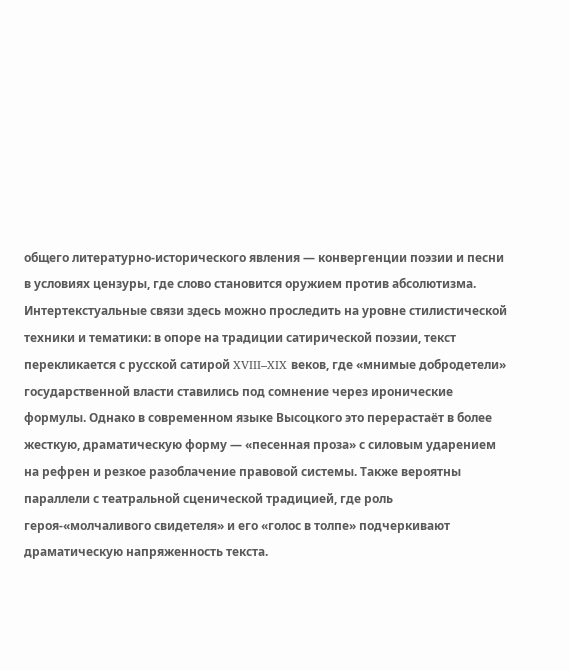общего литературно-исторического явления — конвергенции поэзии и песни в условиях цензуры, где слово становится оружием против абсолютизма.
Интертекстуальные связи здесь можно проследить на уровне стилистической техники и тематики: в опоре на традиции сатирической поэзии, текст перекликается с русской сатирой XVIII–XIX веков, где «мнимые добродетели» государственной власти ставились под сомнение через иронические формулы. Однако в современном языке Высоцкого это перерастаёт в более жесткую, драматическую форму — «песенная проза» с силовым ударением на рефрен и резкое разоблачение правовой системы. Также вероятны параллели с театральной сценической традицией, где роль героя-«молчаливого свидетеля» и его «голос в толпе» подчеркивают драматическую напряженность текста.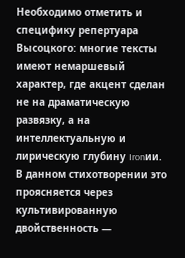Необходимо отметить и специфику репертуара Высоцкого: многие тексты имеют немаршевый характер, где акцент сделан не на драматическую развязку, а на интеллектуальную и лирическую глубину Ironии. В данном стихотворении это проясняется через культивированную двойственность —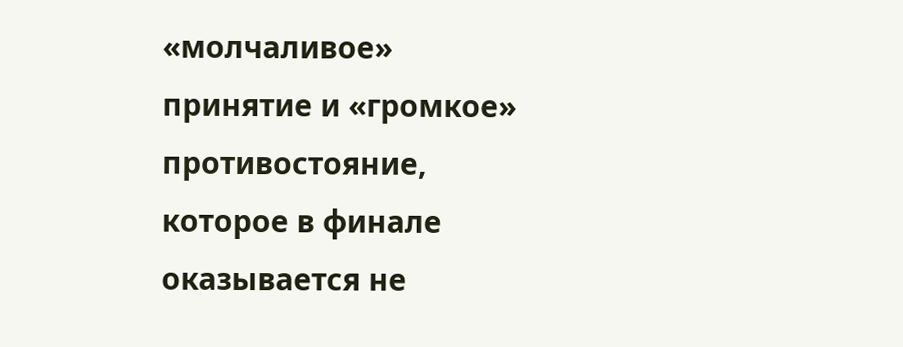«молчаливое» принятие и «громкое» противостояние, которое в финале оказывается не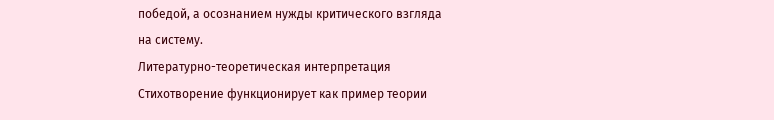победой, а осознанием нужды критического взгляда на систему.
Литературно-теоретическая интерпретация
Стихотворение функционирует как пример теории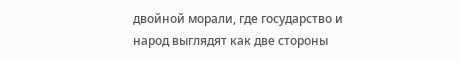двойной морали, где государство и народ выглядят как две стороны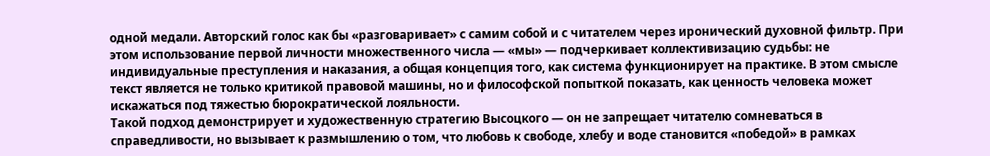одной медали. Авторский голос как бы «разговаривает» с самим собой и с читателем через иронический духовной фильтр. При этом использование первой личности множественного числа — «мы» — подчеркивает коллективизацию судьбы: не индивидуальные преступления и наказания, а общая концепция того, как система функционирует на практике. В этом смысле текст является не только критикой правовой машины, но и философской попыткой показать, как ценность человека может искажаться под тяжестью бюрократической лояльности.
Такой подход демонстрирует и художественную стратегию Высоцкого — он не запрещает читателю сомневаться в справедливости, но вызывает к размышлению о том, что любовь к свободе, хлебу и воде становится «победой» в рамках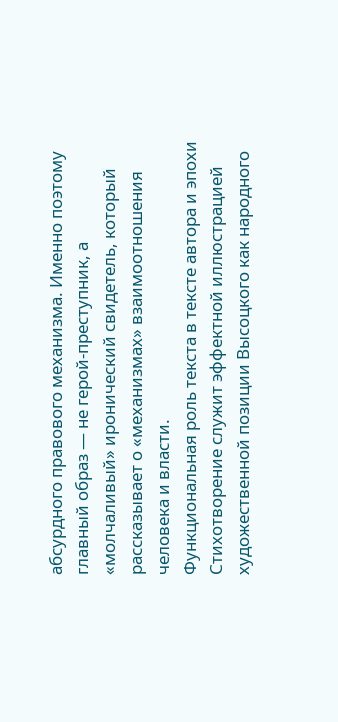абсурдного правового механизма. Именно поэтому главный образ — не герой-преступник, а «молчаливый» иронический свидетель, который рассказывает о «механизмах» взаимоотношения человека и власти.
Функциональная роль текста в тексте автора и эпохи
Стихотворение служит эффектной иллюстрацией художественной позиции Высоцкого как народного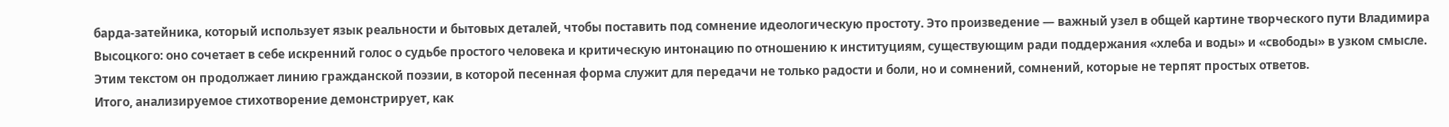барда-затейника, который использует язык реальности и бытовых деталей, чтобы поставить под сомнение идеологическую простоту. Это произведение — важный узел в общей картине творческого пути Владимира Высоцкого: оно сочетает в себе искренний голос о судьбе простого человека и критическую интонацию по отношению к институциям, существующим ради поддержания «хлеба и воды» и «свободы» в узком смысле. Этим текстом он продолжает линию гражданской поэзии, в которой песенная форма служит для передачи не только радости и боли, но и сомнений, сомнений, которые не терпят простых ответов.
Итого, анализируемое стихотворение демонстрирует, как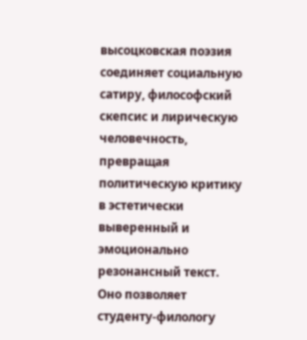высоцковская поэзия соединяет социальную сатиру, философский скепсис и лирическую человечность, превращая политическую критику в эстетически выверенный и эмоционально резонансный текст. Оно позволяет студенту-филологу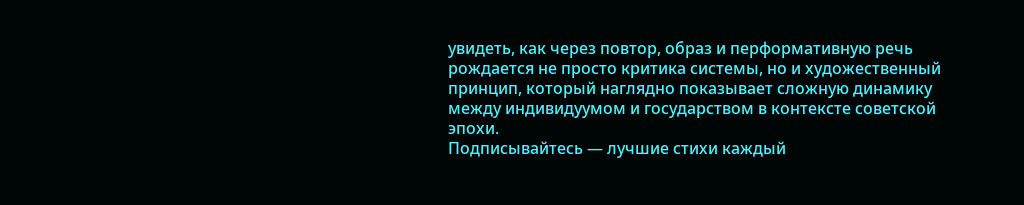увидеть, как через повтор, образ и перформативную речь рождается не просто критика системы, но и художественный принцип, который наглядно показывает сложную динамику между индивидуумом и государством в контексте советской эпохи.
Подписывайтесь — лучшие стихи каждый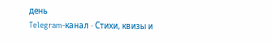день
Telegram-канал · Стихи, квизы и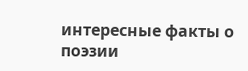интересные факты о поэзии